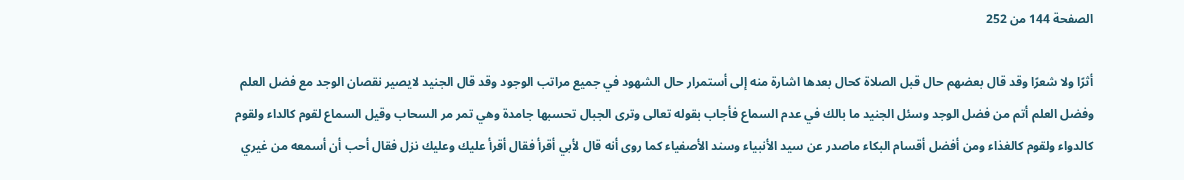الصفحة 144 من 252

أثرًا ولا شعرًا وقد قال بعضهم حال قبل الصلاة كحال بعدها اشارة منه إلى أستمرار حال الشهود في جميع مراتب الوجود وقد قال الجنيد لايصير نقصان الوجد مع فضل العلم وفضل العلم أتم من فضل الوجد وسئل الجنيد ما بالك في عدم السماع فأجاب بقوله تعالى وترى الجبال تحسبها جامدة وهي تمر مر السحاب وقيل السماع لقوم كالداء ولقوم كالدواء ولقوم كالغذاء ومن أفضل أقسام البكاء ماصدر عن سيد الأنبياء وسند الأصفياء كما روى أنه قال لأبي أقرأ فقال أقرأ عليك وعليك نزل فقال أحب أن أسمعه من غيري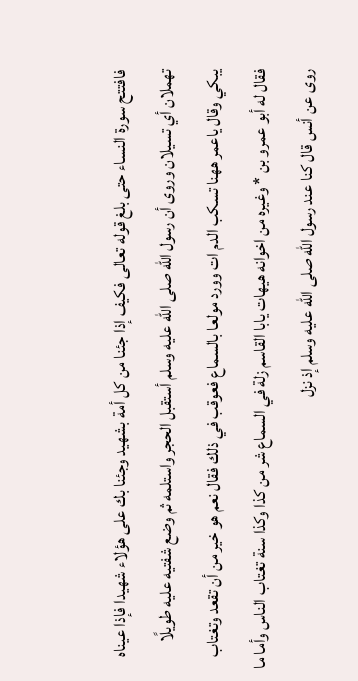فافتتح سورة النساء حتى بلغ قوله تعالى فكيف إذا جئنا من كل أمة بشهيد وجئنا بك على هؤلاء شهيدا فإذا عيناه تهملان أي تسيلان وروى أن رسول الله صلى الله عليه وسلم أستقبل الحجر واستلمه ثم وضع شفتيه عليه طويلًا يبكي وقال ياعمر ههنا تسكب الدم ات وورد مولعا بالسماع فعوقب في ذلك فقال نعم هو خير من أن تقعد وتغتاب فقال له أبو عمرو بن * وغيره من اخوانه هيهات يابا القاسم زلة في السماع شر من كذا وكذا سنة تغتاب الناس وأما ما روى عن أنس قال كنا عند رسول الله صلى الله عليه وسلم إذ نزل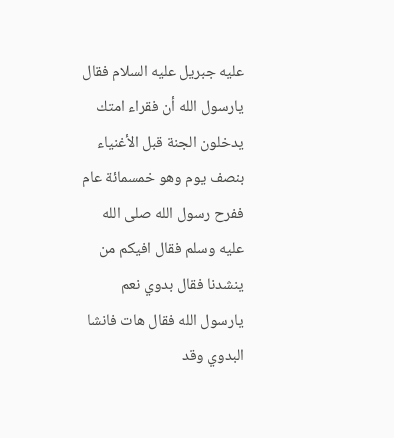عليه جبريل عليه السلام فقال يارسول الله أن فقراء امتك يدخلون الجنة قبل الأغنياء بنصف يوم وهو خمسمائة عام ففرح رسول الله صلى الله عليه وسلم فقال افيكم من ينشدنا فقال بدوي نعم يارسول الله فقال هات فانشا البدوي وقد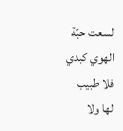لسعت حبّة الهوي كبدي فلا طبيب لها ولا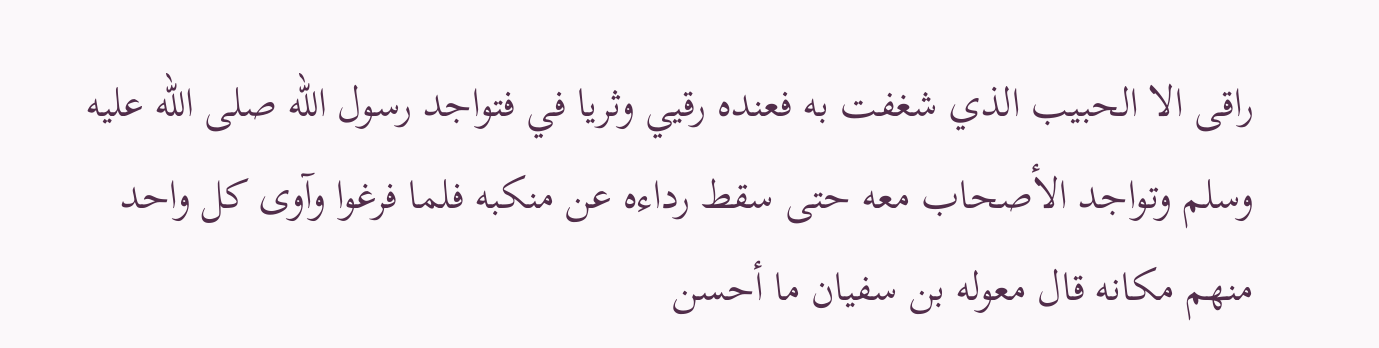راقى الا الحبيب الذي شغفت به فعنده رقيي وثريا في فتواجد رسول الله صلى الله عليه وسلم وتواجد الأصحاب معه حتى سقط رداءه عن منكبه فلما فرغوا وآوى كل واحد منهم مكانه قال معوله بن سفيان ما أحسن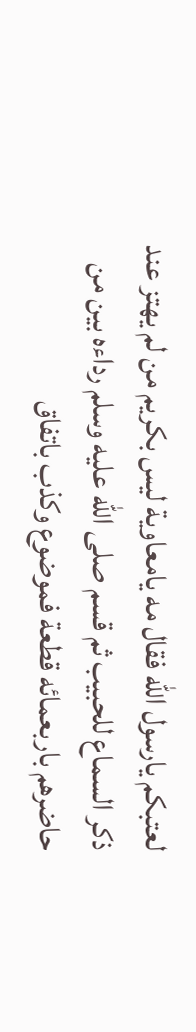لعتبكم يارسول الله فقال مه يامعاوية ليس بكريم من لم يهتز عند ذكر السماع للحبيب ثم قسم صلى الله عليه وسلم رداءه بين من حاضرهم باربعمائه قطعة فموضوع وكذب باتفاق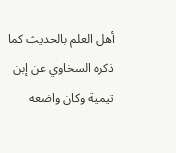أهل العلم بالحديث كما ذكره السخاوي عن إبن تيمية وكان واضعه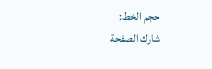حجم الخط:
شارك الصفحة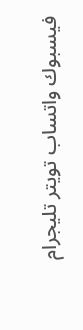فيسبوك واتساب تويتر تليجرام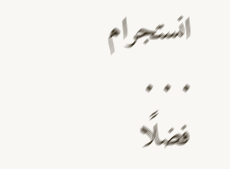انستجرام
. . .
فضلًا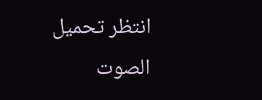انتظر تحميل الصوت